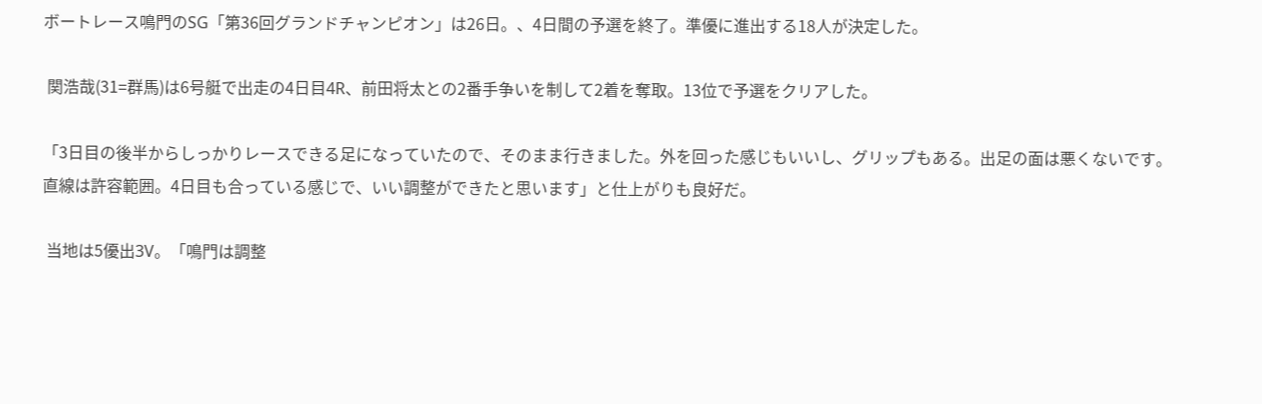ボートレース鳴門のSG「第36回グランドチャンピオン」は26日。、4日間の予選を終了。準優に進出する18人が決定した。

 関浩哉(31=群馬)は6号艇で出走の4日目4R、前田将太との2番手争いを制して2着を奪取。13位で予選をクリアした。

「3日目の後半からしっかりレースできる足になっていたので、そのまま行きました。外を回った感じもいいし、グリップもある。出足の面は悪くないです。直線は許容範囲。4日目も合っている感じで、いい調整ができたと思います」と仕上がりも良好だ。

 当地は5優出3V。「鳴門は調整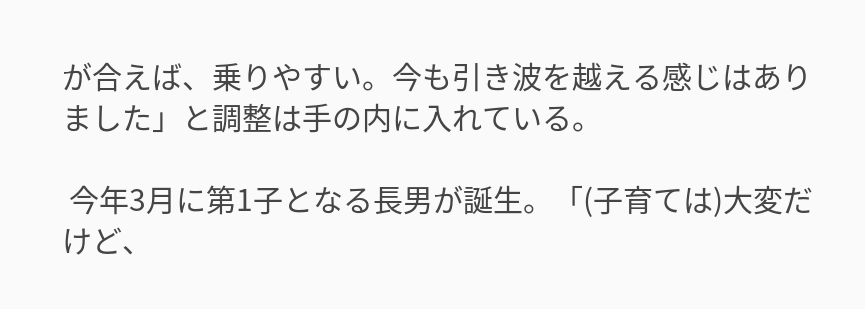が合えば、乗りやすい。今も引き波を越える感じはありました」と調整は手の内に入れている。

 今年3月に第1子となる長男が誕生。「(子育ては)大変だけど、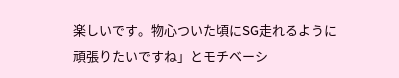楽しいです。物心ついた頃にSG走れるように頑張りたいですね」とモチベーシ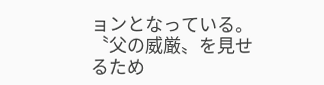ョンとなっている。〝父の威厳〟を見せるため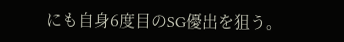にも自身6度目のSG優出を狙う。